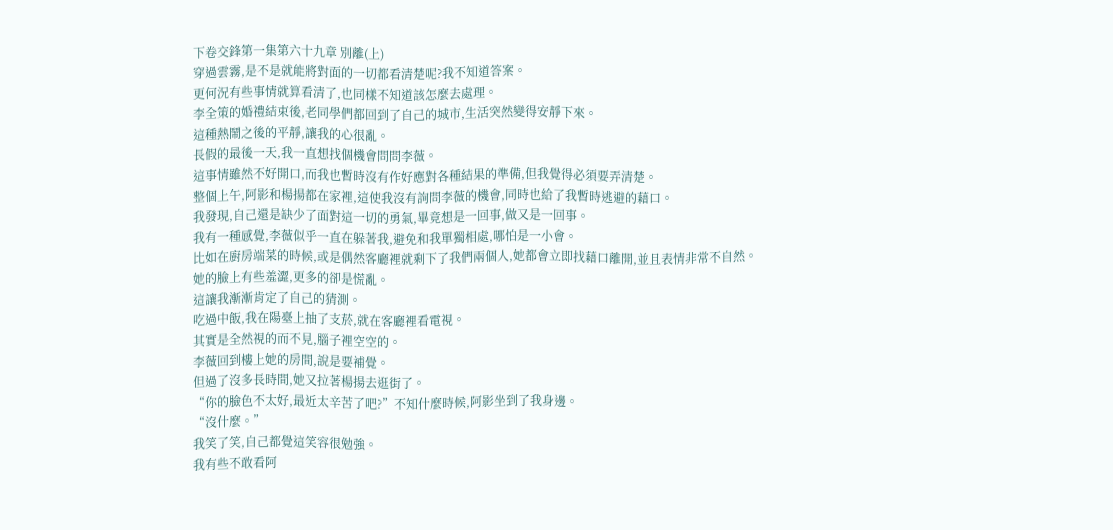下卷交鋒第一集第六十九章 別離(上)
穿過雲霧,是不是就能將對面的一切都看清楚呢?我不知道答案。
更何況有些事情就算看清了,也同樣不知道該怎麼去處理。
李全策的婚禮結束後,老同學們都回到了自己的城市,生活突然變得安靜下來。
這種熱鬧之後的平靜,讓我的心很亂。
長假的最後一天,我一直想找個機會問問李薇。
這事情雖然不好開口,而我也暫時沒有作好應對各種結果的準備,但我覺得必須要弄清楚。
整個上午,阿影和楊揚都在家裡,這使我沒有詢問李薇的機會,同時也給了我暫時逃避的藉口。
我發現,自己還是缺少了面對這一切的勇氣,畢竟想是一回事,做又是一回事。
我有一種感覺,李薇似乎一直在躲著我,避免和我單獨相處,哪怕是一小會。
比如在廚房端菜的時候,或是偶然客廳裡就剩下了我們兩個人,她都會立即找藉口離開,並且表情非常不自然。
她的臉上有些羞澀,更多的卻是慌亂。
這讓我漸漸肯定了自己的猜測。
吃過中飯,我在陽臺上抽了支菸,就在客廳裡看電視。
其實是全然視的而不見,腦子裡空空的。
李薇回到樓上她的房間,說是要補覺。
但過了沒多長時間,她又拉著楊揚去逛街了。
“你的臉色不太好,最近太辛苦了吧?”不知什麼時候,阿影坐到了我身邊。
“沒什麼。”
我笑了笑,自己都覺這笑容很勉強。
我有些不敢看阿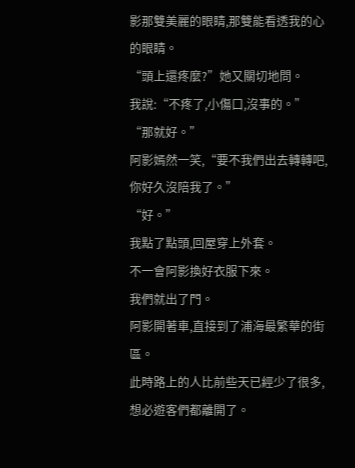影那雙美麗的眼睛,那雙能看透我的心的眼睛。
“頭上還疼麼?”她又關切地問。
我說:“不疼了,小傷口,沒事的。”
“那就好。”
阿影嫣然一笑,“要不我們出去轉轉吧,你好久沒陪我了。”
“好。”
我點了點頭,回屋穿上外套。
不一會阿影換好衣服下來。
我們就出了門。
阿影開著車,直接到了浦海最繁華的街區。
此時路上的人比前些天已經少了很多,想必遊客們都離開了。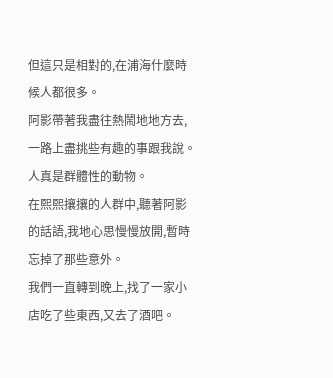但這只是相對的,在浦海什麼時候人都很多。
阿影帶著我盡往熱鬧地地方去,一路上盡挑些有趣的事跟我說。
人真是群體性的動物。
在熙熙攘攘的人群中,聽著阿影的話語,我地心思慢慢放開,暫時忘掉了那些意外。
我們一直轉到晚上,找了一家小店吃了些東西,又去了酒吧。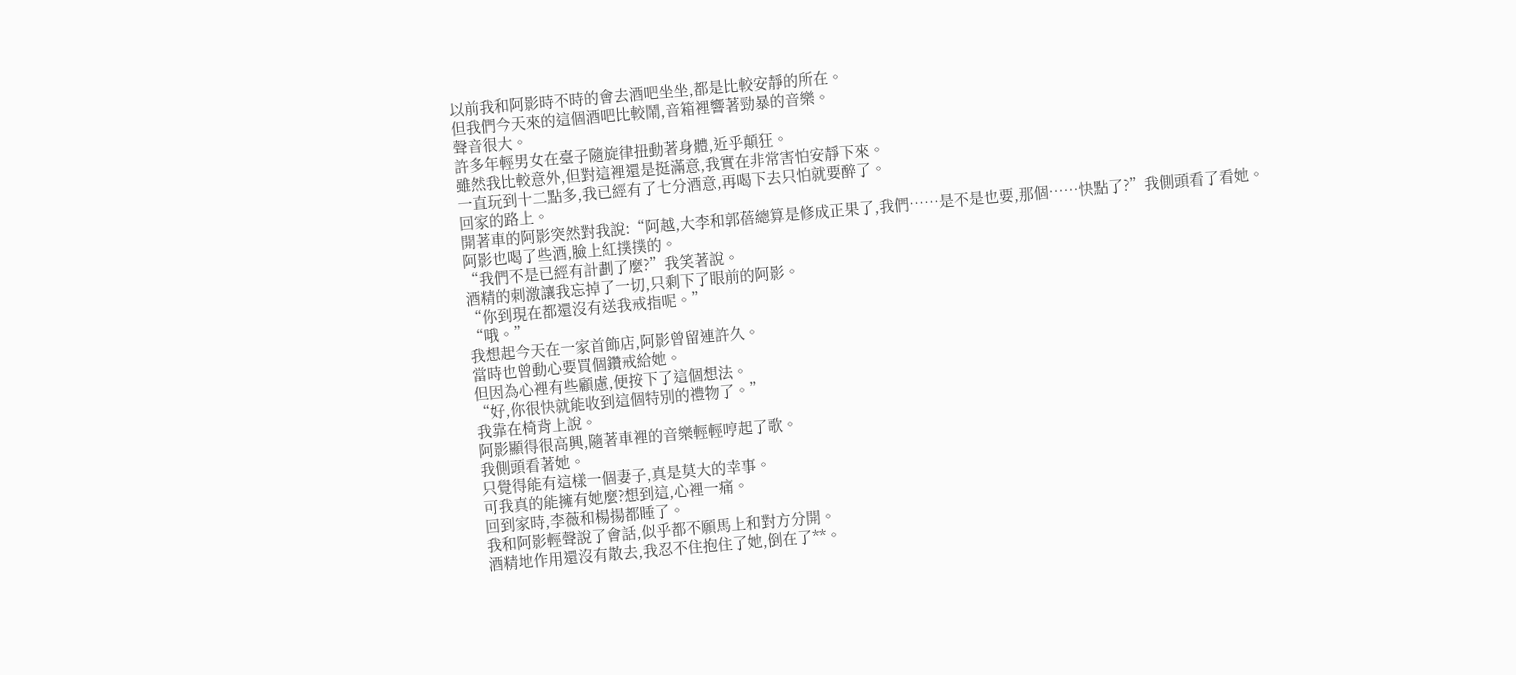以前我和阿影時不時的會去酒吧坐坐,都是比較安靜的所在。
但我們今天來的這個酒吧比較鬧,音箱裡響著勁暴的音樂。
聲音很大。
許多年輕男女在臺子隨旋律扭動著身體,近乎顛狂。
雖然我比較意外,但對這裡還是挺滿意,我實在非常害怕安靜下來。
一直玩到十二點多,我已經有了七分酒意,再喝下去只怕就要醉了。
回家的路上。
開著車的阿影突然對我說:“阿越,大李和郭蓓總算是修成正果了,我們……是不是也要,那個……快點了?”我側頭看了看她。
阿影也喝了些酒,臉上紅撲撲的。
“我們不是已經有計劃了麼?”我笑著說。
酒精的刺激讓我忘掉了一切,只剩下了眼前的阿影。
“你到現在都還沒有送我戒指呢。”
“哦。”
我想起今天在一家首飾店,阿影曾留連許久。
當時也曾動心要買個鑽戒給她。
但因為心裡有些顧慮,便按下了這個想法。
“好,你很快就能收到這個特別的禮物了。”
我靠在椅背上說。
阿影顯得很高興,隨著車裡的音樂輕輕哼起了歌。
我側頭看著她。
只覺得能有這樣一個妻子,真是莫大的幸事。
可我真的能擁有她麼?想到這,心裡一痛。
回到家時,李薇和楊揚都睡了。
我和阿影輕聲說了會話,似乎都不願馬上和對方分開。
酒精地作用還沒有散去,我忍不住抱住了她,倒在了**。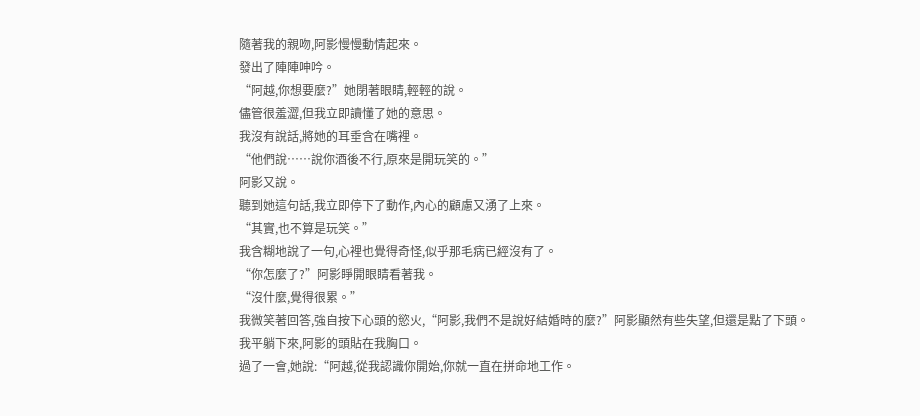隨著我的親吻,阿影慢慢動情起來。
發出了陣陣呻吟。
“阿越,你想要麼?”她閉著眼睛,輕輕的說。
儘管很羞澀,但我立即讀懂了她的意思。
我沒有說話,將她的耳垂含在嘴裡。
“他們說……說你酒後不行,原來是開玩笑的。”
阿影又說。
聽到她這句話,我立即停下了動作,內心的顧慮又湧了上來。
“其實,也不算是玩笑。”
我含糊地說了一句,心裡也覺得奇怪,似乎那毛病已經沒有了。
“你怎麼了?”阿影睜開眼睛看著我。
“沒什麼,覺得很累。”
我微笑著回答,強自按下心頭的慾火,“阿影,我們不是說好結婚時的麼?”阿影顯然有些失望,但還是點了下頭。
我平躺下來,阿影的頭貼在我胸口。
過了一會,她說:“阿越,從我認識你開始,你就一直在拼命地工作。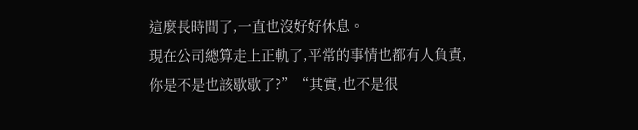這麼長時間了,一直也沒好好休息。
現在公司總算走上正軌了,平常的事情也都有人負責,你是不是也該歇歇了?”“其實,也不是很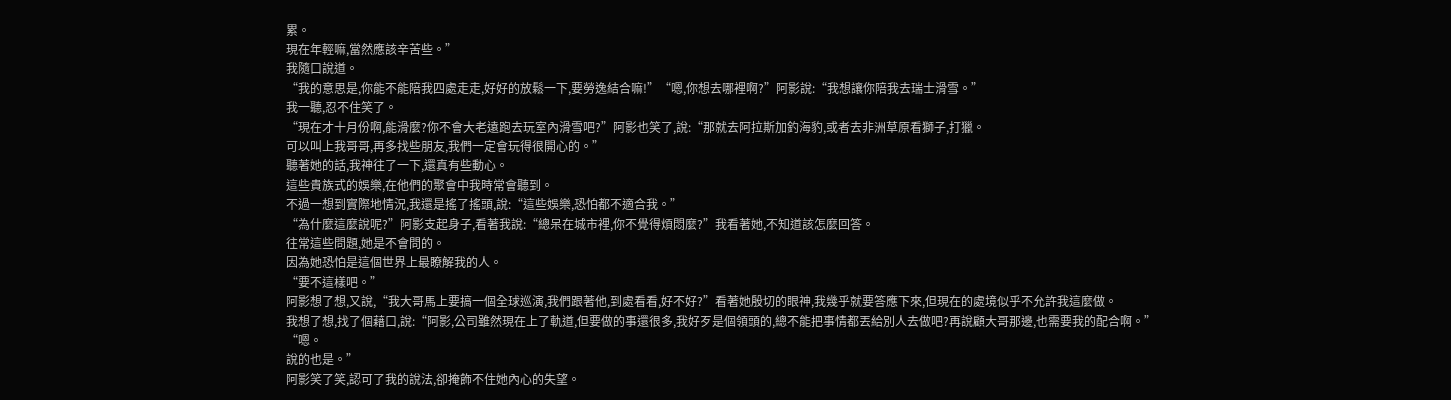累。
現在年輕嘛,當然應該辛苦些。”
我隨口說道。
“我的意思是,你能不能陪我四處走走,好好的放鬆一下,要勞逸結合嘛!”“嗯,你想去哪裡啊?”阿影說:“我想讓你陪我去瑞士滑雪。”
我一聽,忍不住笑了。
“現在才十月份啊,能滑麼?你不會大老遠跑去玩室內滑雪吧?”阿影也笑了,說:“那就去阿拉斯加釣海豹,或者去非洲草原看獅子,打獵。
可以叫上我哥哥,再多找些朋友,我們一定會玩得很開心的。”
聽著她的話,我神往了一下,還真有些動心。
這些貴族式的娛樂,在他們的聚會中我時常會聽到。
不過一想到實際地情況,我還是搖了搖頭,說:“這些娛樂,恐怕都不適合我。”
“為什麼這麼說呢?”阿影支起身子,看著我說:“總呆在城市裡,你不覺得煩悶麼?”我看著她,不知道該怎麼回答。
往常這些問題,她是不會問的。
因為她恐怕是這個世界上最瞭解我的人。
“要不這樣吧。”
阿影想了想,又說,“我大哥馬上要搞一個全球巡演,我們跟著他,到處看看,好不好?”看著她殷切的眼神,我幾乎就要答應下來,但現在的處境似乎不允許我這麼做。
我想了想,找了個藉口,說:“阿影,公司雖然現在上了軌道,但要做的事還很多,我好歹是個領頭的,總不能把事情都丟給別人去做吧?再說顧大哥那邊,也需要我的配合啊。”
“嗯。
說的也是。”
阿影笑了笑,認可了我的說法,卻掩飾不住她內心的失望。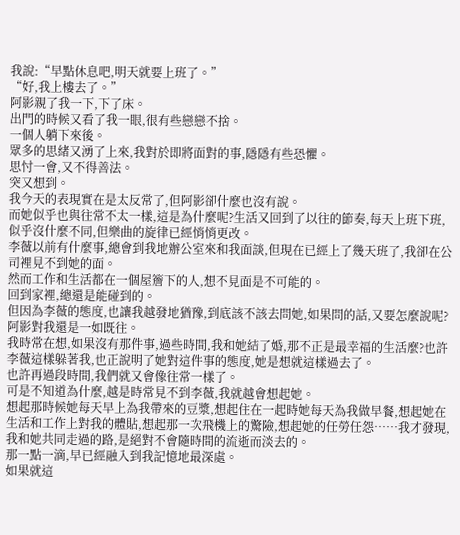我說:“早點休息吧,明天就要上班了。”
“好,我上樓去了。”
阿影親了我一下,下了床。
出門的時候又看了我一眼,很有些戀戀不捨。
一個人躺下來後。
眾多的思緒又湧了上來,我對於即將面對的事,隱隱有些恐懼。
思忖一會,又不得善法。
突又想到。
我今天的表現實在是太反常了,但阿影卻什麼也沒有說。
而她似乎也與往常不太一樣,這是為什麼呢?生活又回到了以往的節奏,每天上班下班,似乎沒什麼不同,但樂曲的旋律已經悄悄更改。
李薇以前有什麼事,總會到我地辦公室來和我面談,但現在已經上了幾天班了,我卻在公司裡見不到她的面。
然而工作和生活都在一個屋簷下的人,想不見面是不可能的。
回到家裡,總還是能碰到的。
但因為李薇的態度,也讓我越發地猶豫,到底該不該去問她,如果問的話,又要怎麼說呢?阿影對我還是一如既往。
我時常在想,如果沒有那件事,過些時間,我和她結了婚,那不正是最幸福的生活麼?也許李薇這樣躲著我,也正說明了她對這件事的態度,她是想就這樣過去了。
也許再過段時間,我們就又會像往常一樣了。
可是不知道為什麼,越是時常見不到李薇,我就越會想起她。
想起那時候她每天早上為我帶來的豆漿,想起住在一起時她每天為我做早餐,想起她在生活和工作上對我的體貼,想起那一次飛機上的驚險,想起她的任勞任怨……我才發現,我和她共同走過的路,是絕對不會隨時間的流逝而淡去的。
那一點一滴,早已經融入到我記憶地最深處。
如果就這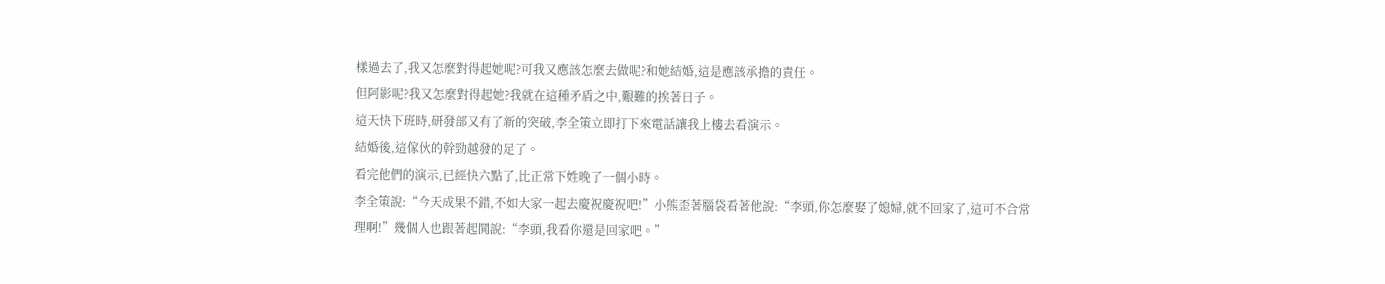樣過去了,我又怎麼對得起她呢?可我又應該怎麼去做呢?和她結婚,這是應該承擔的責任。
但阿影呢?我又怎麼對得起她?我就在這種矛盾之中,艱難的挨著日子。
這天快下班時,研發部又有了新的突破,李全策立即打下來電話讓我上樓去看演示。
結婚後,這傢伙的幹勁越發的足了。
看完他們的演示,已經快六點了,比正常下姓晚了一個小時。
李全策說:“今天成果不錯,不如大家一起去慶祝慶祝吧!”小熊歪著腦袋看著他說:“李頭,你怎麼娶了媳婦,就不回家了,這可不合常理啊!”幾個人也跟著起鬨說:“李頭,我看你還是回家吧。”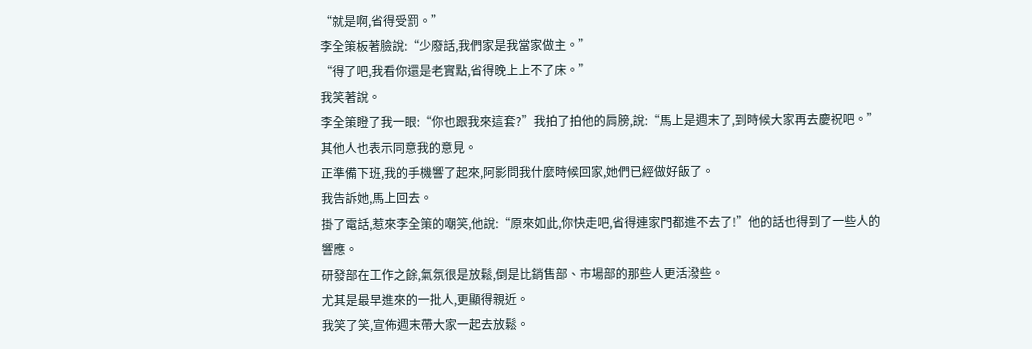“就是啊,省得受罰。”
李全策板著臉說:“少廢話,我們家是我當家做主。”
“得了吧,我看你還是老實點,省得晚上上不了床。”
我笑著說。
李全策瞪了我一眼:“你也跟我來這套?”我拍了拍他的肩膀,說:“馬上是週末了,到時候大家再去慶祝吧。”
其他人也表示同意我的意見。
正準備下班,我的手機響了起來,阿影問我什麼時候回家,她們已經做好飯了。
我告訴她,馬上回去。
掛了電話,惹來李全策的嘲笑,他說:“原來如此,你快走吧,省得連家門都進不去了!”他的話也得到了一些人的響應。
研發部在工作之餘,氣氛很是放鬆,倒是比銷售部、市場部的那些人更活潑些。
尤其是最早進來的一批人,更顯得親近。
我笑了笑,宣佈週末帶大家一起去放鬆。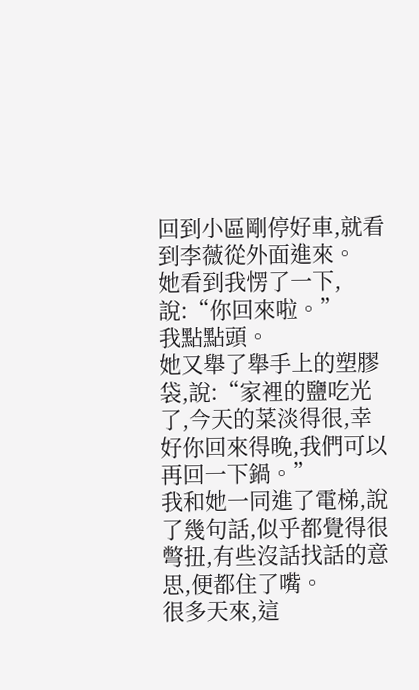回到小區剛停好車,就看到李薇從外面進來。
她看到我愣了一下,說:“你回來啦。”
我點點頭。
她又舉了舉手上的塑膠袋,說:“家裡的鹽吃光了,今天的菜淡得很,幸好你回來得晚,我們可以再回一下鍋。”
我和她一同進了電梯,說了幾句話,似乎都覺得很彆扭,有些沒話找話的意思,便都住了嘴。
很多天來,這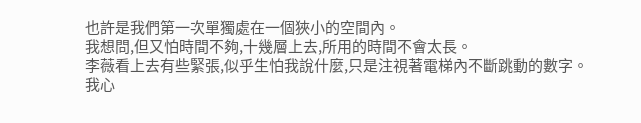也許是我們第一次單獨處在一個狹小的空間內。
我想問,但又怕時間不夠,十幾層上去,所用的時間不會太長。
李薇看上去有些緊張,似乎生怕我說什麼,只是注視著電梯內不斷跳動的數字。
我心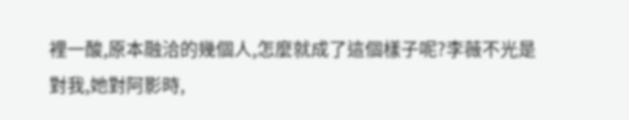裡一酸,原本融洽的幾個人,怎麼就成了這個樣子呢?李薇不光是對我,她對阿影時,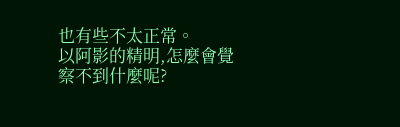也有些不太正常。
以阿影的精明,怎麼會覺察不到什麼呢?